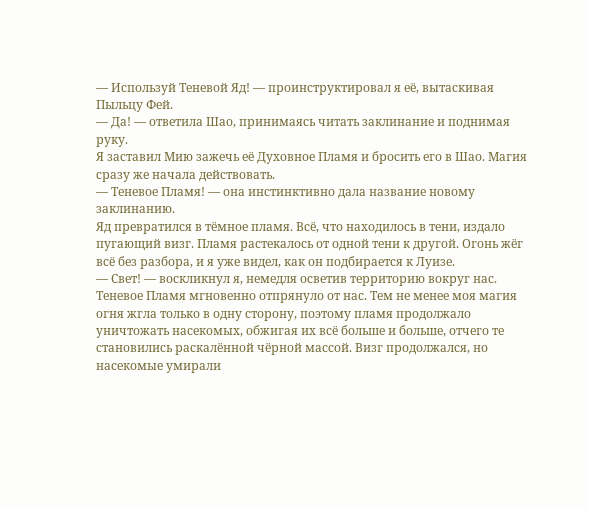— Используй Теневой Яд! — проинструктировал я её, вытаскивая Пыльцу Фей.
— Да! — ответила Шао, принимаясь читать заклинание и поднимая руку.
Я заставил Мию зажечь её Духовное Пламя и бросить его в Шао. Магия сразу же начала действовать.
— Теневое Пламя! — она инстинктивно дала название новому заклинанию.
Яд превратился в тёмное пламя. Всё, что находилось в тени, издало пугающий визг. Пламя растекалось от одной тени к другой. Огонь жёг всё без разбора, и я уже видел, как он подбирается к Луизе.
— Свет! — воскликнул я, немедля осветив территорию вокруг нас.
Теневое Пламя мгновенно отпрянуло от нас. Тем не менее моя магия огня жгла только в одну сторону, поэтому пламя продолжало уничтожать насекомых, обжигая их всё больше и больше, отчего те становились раскалённой чёрной массой. Визг продолжался, но насекомые умирали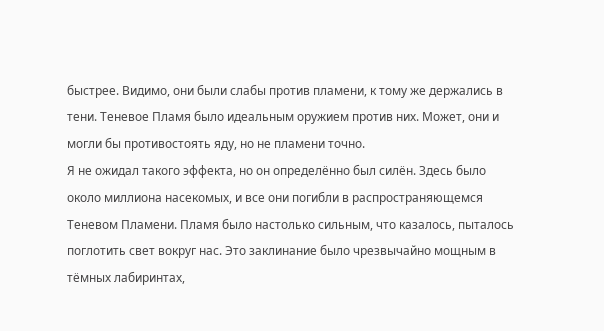быстрее. Видимо, они были слабы против пламени, к тому же держались в тени. Теневое Пламя было идеальным оружием против них. Может, они и могли бы противостоять яду, но не пламени точно.
Я не ожидал такого эффекта, но он определённо был силён. Здесь было около миллиона насекомых, и все они погибли в распространяющемся Теневом Пламени. Пламя было настолько сильным, что казалось, пыталось поглотить свет вокруг нас. Это заклинание было чрезвычайно мощным в тёмных лабиринтах,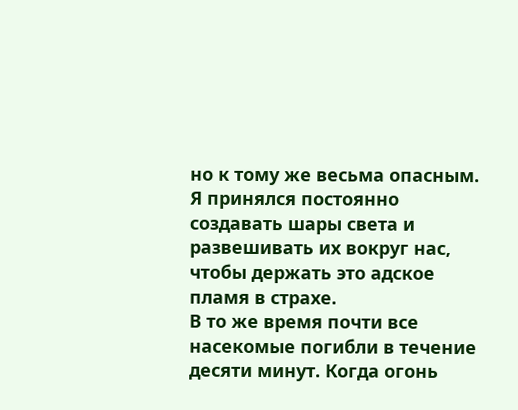но к тому же весьма опасным. Я принялся постоянно создавать шары света и развешивать их вокруг нас, чтобы держать это адское пламя в страхе.
В то же время почти все насекомые погибли в течение десяти минут. Когда огонь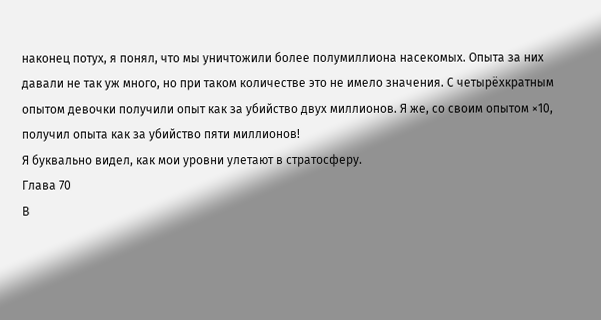наконец потух, я понял, что мы уничтожили более полумиллиона насекомых. Опыта за них давали не так уж много, но при таком количестве это не имело значения. С четырёхкратным опытом девочки получили опыт как за убийство двух миллионов. Я же, со своим опытом ×10, получил опыта как за убийство пяти миллионов!
Я буквально видел, как мои уровни улетают в стратосферу.
Глава 70
В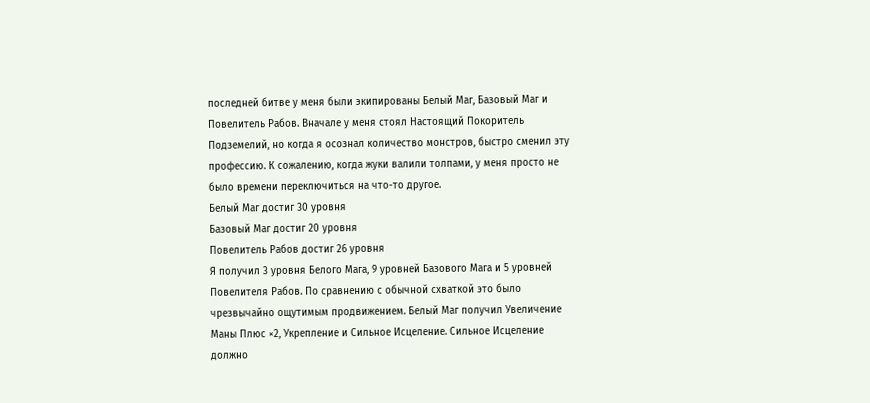последней битве у меня были экипированы Белый Маг, Базовый Маг и Повелитель Рабов. Вначале у меня стоял Настоящий Покоритель Подземелий, но когда я осознал количество монстров, быстро сменил эту профессию. К сожалению, когда жуки валили толпами, у меня просто не было времени переключиться на что-то другое.
Белый Маг достиг 30 уровня
Базовый Маг достиг 20 уровня
Повелитель Рабов достиг 26 уровня
Я получил 3 уровня Белого Мага, 9 уровней Базового Мага и 5 уровней Повелителя Рабов. По сравнению с обычной схваткой это было чрезвычайно ощутимым продвижением. Белый Маг получил Увеличение Маны Плюс ×2, Укрепление и Сильное Исцеление. Сильное Исцеление должно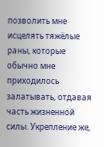позволить мне исцелять тяжёлые раны, которые обычно мне приходилось залатывать, отдавая часть жизненной силы. Укрепление же,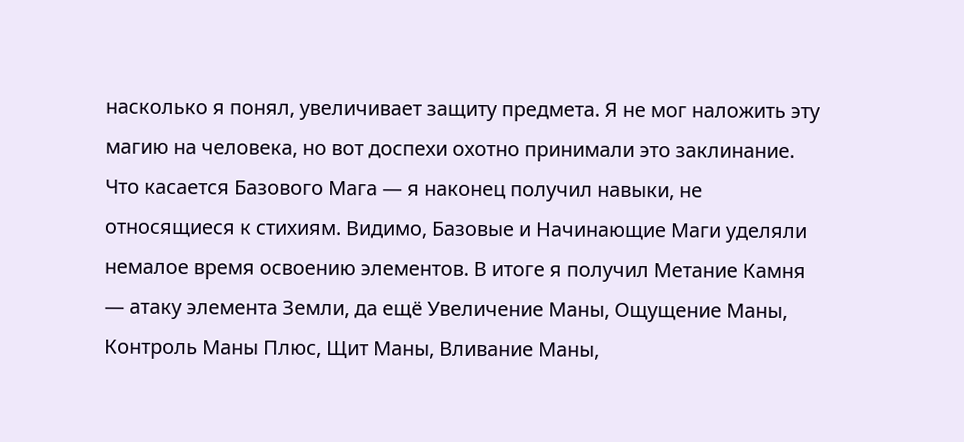насколько я понял, увеличивает защиту предмета. Я не мог наложить эту магию на человека, но вот доспехи охотно принимали это заклинание.
Что касается Базового Мага — я наконец получил навыки, не относящиеся к стихиям. Видимо, Базовые и Начинающие Маги уделяли немалое время освоению элементов. В итоге я получил Метание Камня — атаку элемента Земли, да ещё Увеличение Маны, Ощущение Маны, Контроль Маны Плюс, Щит Маны, Вливание Маны,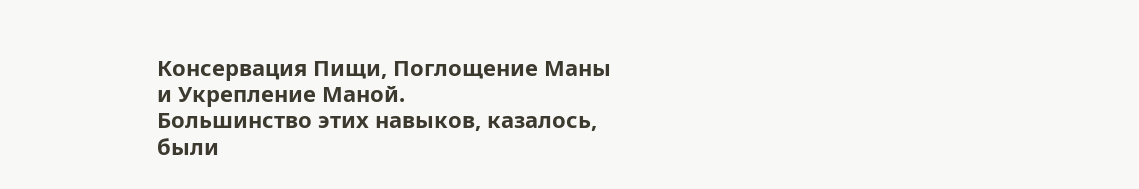Консервация Пищи, Поглощение Маны и Укрепление Маной.
Большинство этих навыков, казалось, были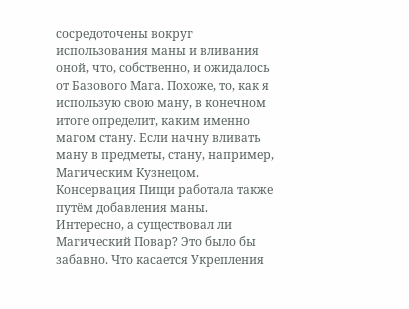сосредоточены вокруг использования маны и вливания оной, что, собственно, и ожидалось от Базового Мага. Похоже, то, как я использую свою ману, в конечном итоге определит, каким именно магом стану. Если начну вливать ману в предметы, стану, например, Магическим Кузнецом. Консервация Пищи работала также путём добавления маны. Интересно, а существовал ли Магический Повар? Это было бы забавно. Что касается Укрепления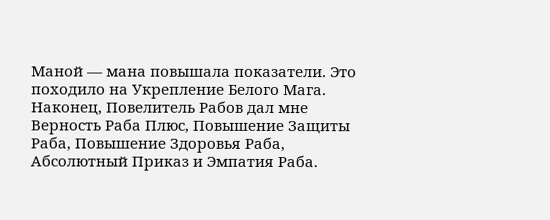Маной — мана повышала показатели. Это походило на Укрепление Белого Мага.
Наконец, Повелитель Рабов дал мне Верность Раба Плюс, Повышение Защиты Раба, Повышение Здоровья Раба, Абсолютный Приказ и Эмпатия Раба.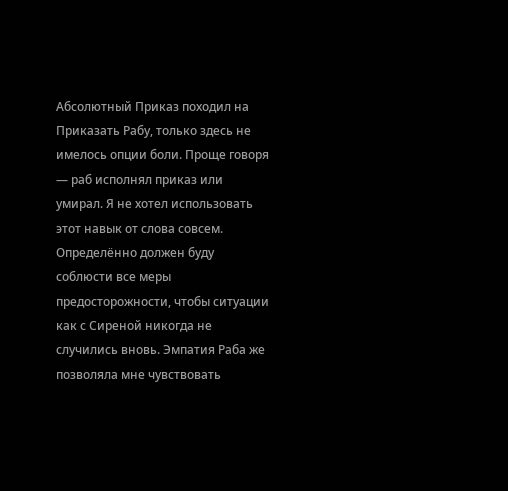Абсолютный Приказ походил на Приказать Рабу, только здесь не имелось опции боли. Проще говоря — раб исполнял приказ или умирал. Я не хотел использовать этот навык от слова совсем. Определённо должен буду соблюсти все меры предосторожности, чтобы ситуации как с Сиреной никогда не случились вновь. Эмпатия Раба же позволяла мне чувствовать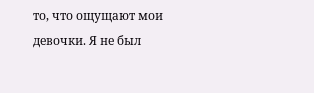то, что ощущают мои девочки. Я не был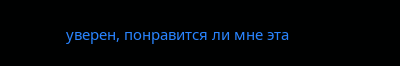уверен, понравится ли мне эта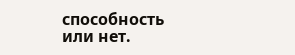способность или нет.